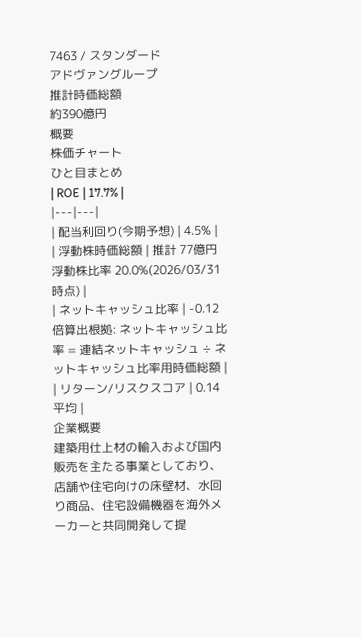7463 / スタンダード
アドヴァングループ
推計時価総額
約390億円
概要
株価チャート
ひと目まとめ
| ROE | 17.7% |
|---|---|
| 配当利回り(今期予想) | 4.5% |
| 浮動株時価総額 | 推計 77億円浮動株比率 20.0%(2026/03/31時点) |
| ネットキャッシュ比率 | -0.12倍算出根拠: ネットキャッシュ比率 = 連結ネットキャッシュ ÷ ネットキャッシュ比率用時価総額 |
| リターン/リスクスコア | 0.14平均 |
企業概要
建築用仕上材の輸入および国内販売を主たる事業としており、店舗や住宅向けの床壁材、水回り商品、住宅設備機器を海外メーカーと共同開発して提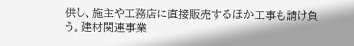供し、施主や工務店に直接販売するほか工事も請け負う。建材関連事業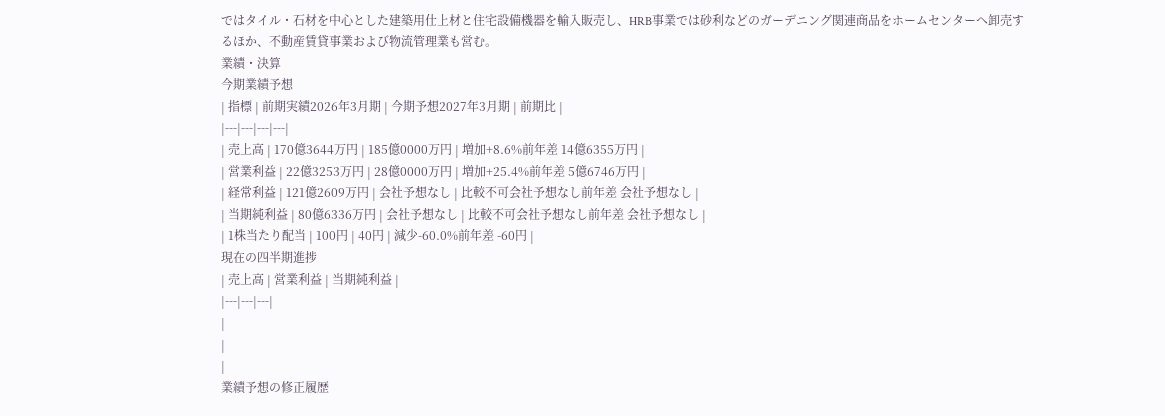ではタイル・石材を中心とした建築用仕上材と住宅設備機器を輸入販売し、HRB事業では砂利などのガーデニング関連商品をホームセンターへ卸売するほか、不動産賃貸事業および物流管理業も営む。
業績・決算
今期業績予想
| 指標 | 前期実績2026年3月期 | 今期予想2027年3月期 | 前期比 |
|---|---|---|---|
| 売上高 | 170億3644万円 | 185億0000万円 | 増加+8.6%前年差 14億6355万円 |
| 営業利益 | 22億3253万円 | 28億0000万円 | 増加+25.4%前年差 5億6746万円 |
| 経常利益 | 121億2609万円 | 会社予想なし | 比較不可会社予想なし前年差 会社予想なし |
| 当期純利益 | 80億6336万円 | 会社予想なし | 比較不可会社予想なし前年差 会社予想なし |
| 1株当たり配当 | 100円 | 40円 | 減少-60.0%前年差 -60円 |
現在の四半期進捗
| 売上高 | 営業利益 | 当期純利益 |
|---|---|---|
|
|
|
業績予想の修正履歴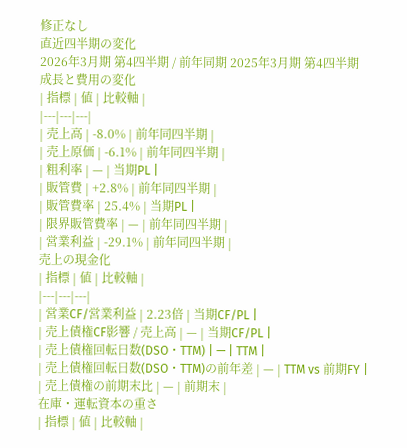修正なし
直近四半期の変化
2026年3月期 第4四半期 / 前年同期 2025年3月期 第4四半期
成長と費用の変化
| 指標 | 値 | 比較軸 |
|---|---|---|
| 売上高 | -8.0% | 前年同四半期 |
| 売上原価 | -6.1% | 前年同四半期 |
| 粗利率 | — | 当期PL |
| 販管費 | +2.8% | 前年同四半期 |
| 販管費率 | 25.4% | 当期PL |
| 限界販管費率 | — | 前年同四半期 |
| 営業利益 | -29.1% | 前年同四半期 |
売上の現金化
| 指標 | 値 | 比較軸 |
|---|---|---|
| 営業CF/営業利益 | 2.23倍 | 当期CF/PL |
| 売上債権CF影響 / 売上高 | — | 当期CF/PL |
| 売上債権回転日数(DSO・TTM) | — | TTM |
| 売上債権回転日数(DSO・TTM)の前年差 | — | TTM vs 前期FY |
| 売上債権の前期末比 | — | 前期末 |
在庫・運転資本の重さ
| 指標 | 値 | 比較軸 |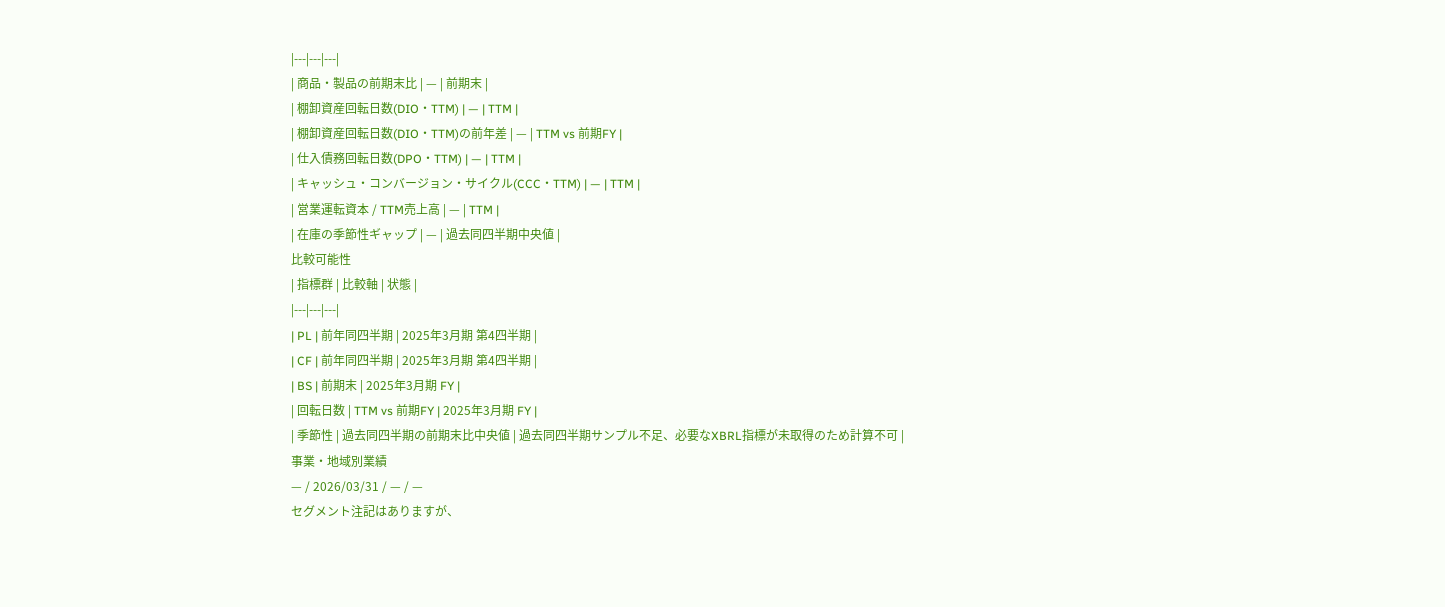|---|---|---|
| 商品・製品の前期末比 | — | 前期末 |
| 棚卸資産回転日数(DIO・TTM) | — | TTM |
| 棚卸資産回転日数(DIO・TTM)の前年差 | — | TTM vs 前期FY |
| 仕入債務回転日数(DPO・TTM) | — | TTM |
| キャッシュ・コンバージョン・サイクル(CCC・TTM) | — | TTM |
| 営業運転資本 / TTM売上高 | — | TTM |
| 在庫の季節性ギャップ | — | 過去同四半期中央値 |
比較可能性
| 指標群 | 比較軸 | 状態 |
|---|---|---|
| PL | 前年同四半期 | 2025年3月期 第4四半期 |
| CF | 前年同四半期 | 2025年3月期 第4四半期 |
| BS | 前期末 | 2025年3月期 FY |
| 回転日数 | TTM vs 前期FY | 2025年3月期 FY |
| 季節性 | 過去同四半期の前期末比中央値 | 過去同四半期サンプル不足、必要なXBRL指標が未取得のため計算不可 |
事業・地域別業績
— / 2026/03/31 / — / —
セグメント注記はありますが、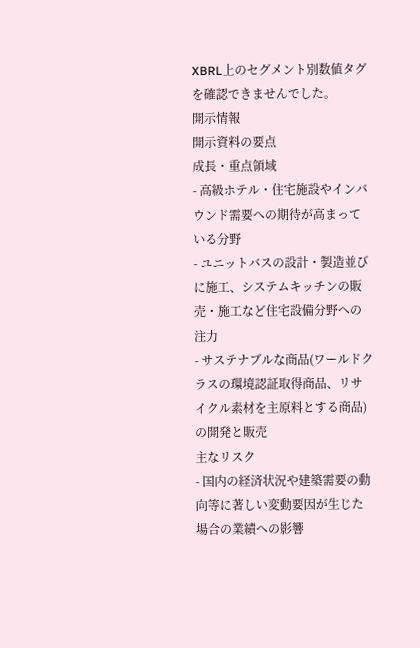XBRL上のセグメント別数値タグを確認できませんでした。
開示情報
開示資料の要点
成長・重点領域
- 高級ホテル・住宅施設やインバウンド需要への期待が高まっている分野
- ユニットバスの設計・製造並びに施工、システムキッチンの販売・施工など住宅設備分野への注力
- サステナブルな商品(ワールドクラスの環境認証取得商品、リサイクル素材を主原料とする商品)の開発と販売
主なリスク
- 国内の経済状況や建築需要の動向等に著しい変動要因が生じた場合の業績への影響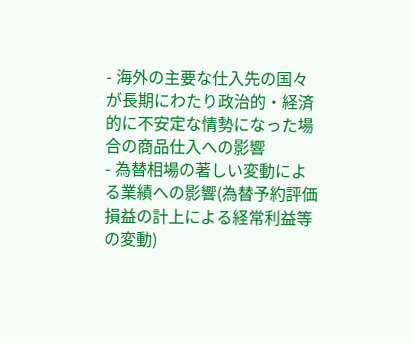- 海外の主要な仕入先の国々が長期にわたり政治的・経済的に不安定な情勢になった場合の商品仕入への影響
- 為替相場の著しい変動による業績への影響(為替予約評価損益の計上による経常利益等の変動)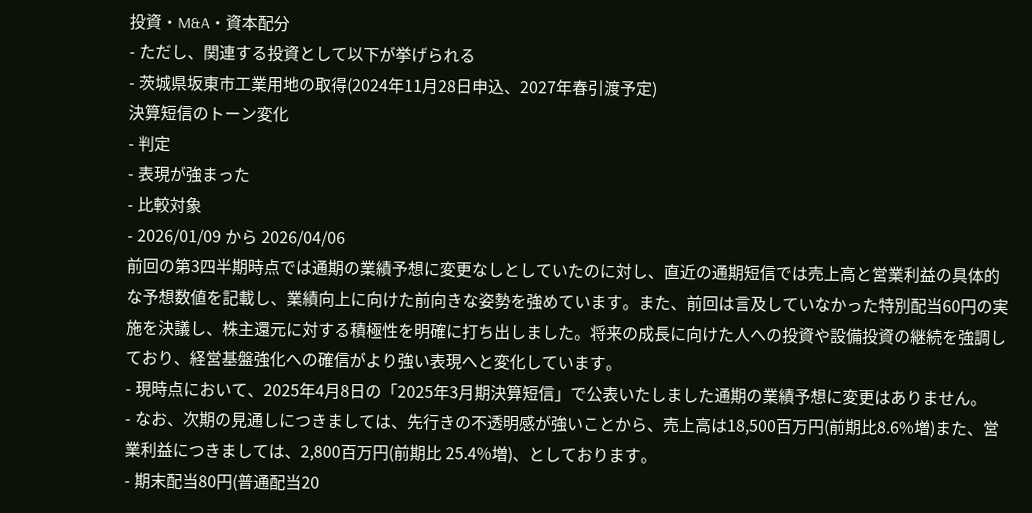投資・M&A・資本配分
- ただし、関連する投資として以下が挙げられる
- 茨城県坂東市工業用地の取得(2024年11月28日申込、2027年春引渡予定)
決算短信のトーン変化
- 判定
- 表現が強まった
- 比較対象
- 2026/01/09 から 2026/04/06
前回の第3四半期時点では通期の業績予想に変更なしとしていたのに対し、直近の通期短信では売上高と営業利益の具体的な予想数値を記載し、業績向上に向けた前向きな姿勢を強めています。また、前回は言及していなかった特別配当60円の実施を決議し、株主還元に対する積極性を明確に打ち出しました。将来の成長に向けた人への投資や設備投資の継続を強調しており、経営基盤強化への確信がより強い表現へと変化しています。
- 現時点において、2025年4月8日の「2025年3月期決算短信」で公表いたしました通期の業績予想に変更はありません。
- なお、次期の見通しにつきましては、先行きの不透明感が強いことから、売上高は18,500百万円(前期比8.6%増)また、営業利益につきましては、2,800百万円(前期比 25.4%増)、としております。
- 期末配当80円(普通配当20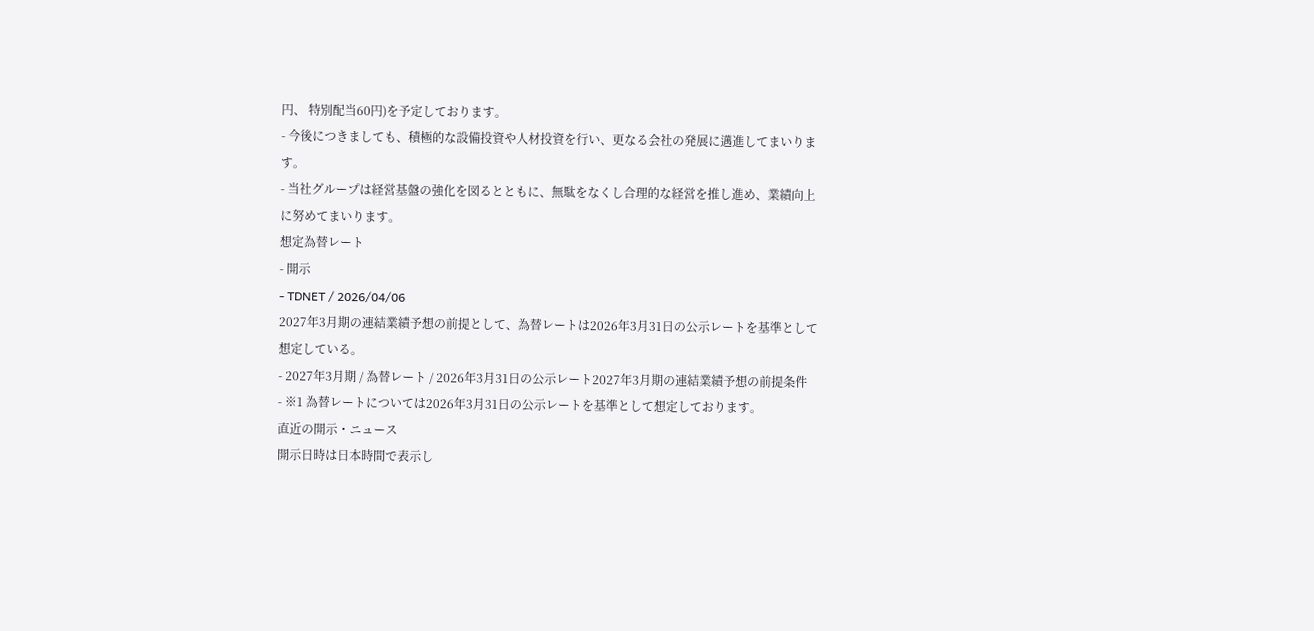円、 特別配当60円)を予定しております。
- 今後につきましても、積極的な設備投資や人材投資を行い、更なる会社の発展に邁進してまいります。
- 当社グループは経営基盤の強化を図るとともに、無駄をなくし合理的な経営を推し進め、業績向上に努めてまいります。
想定為替レート
- 開示
- TDNET / 2026/04/06
2027年3月期の連結業績予想の前提として、為替レートは2026年3月31日の公示レートを基準として想定している。
- 2027年3月期 / 為替レート / 2026年3月31日の公示レート2027年3月期の連結業績予想の前提条件
- ※1 為替レートについては2026年3月31日の公示レートを基準として想定しております。
直近の開示・ニュース
開示日時は日本時間で表示し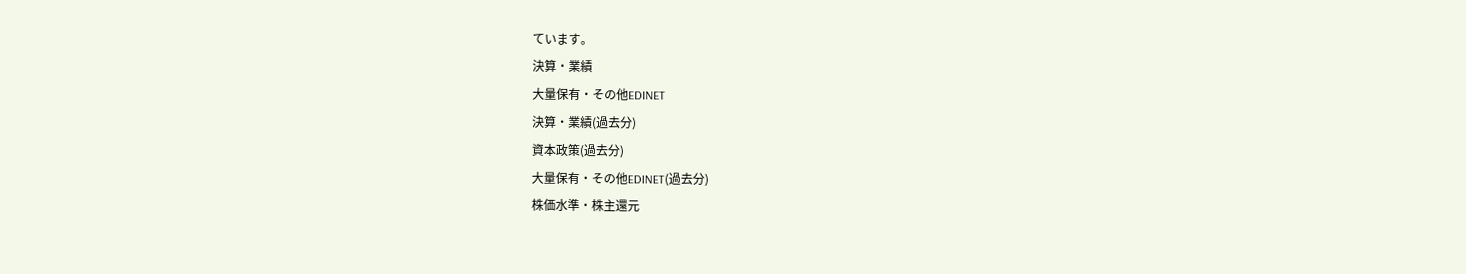ています。
決算・業績
大量保有・その他EDINET
決算・業績(過去分)
資本政策(過去分)
大量保有・その他EDINET(過去分)
株価水準・株主還元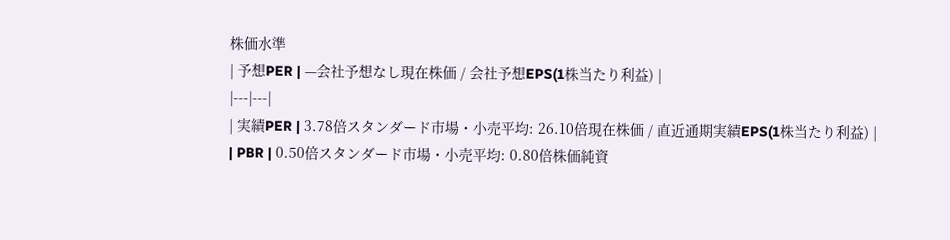株価水準
| 予想PER | —会社予想なし現在株価 / 会社予想EPS(1株当たり利益) |
|---|---|
| 実績PER | 3.78倍スタンダード市場・小売平均: 26.10倍現在株価 / 直近通期実績EPS(1株当たり利益) |
| PBR | 0.50倍スタンダード市場・小売平均: 0.80倍株価純資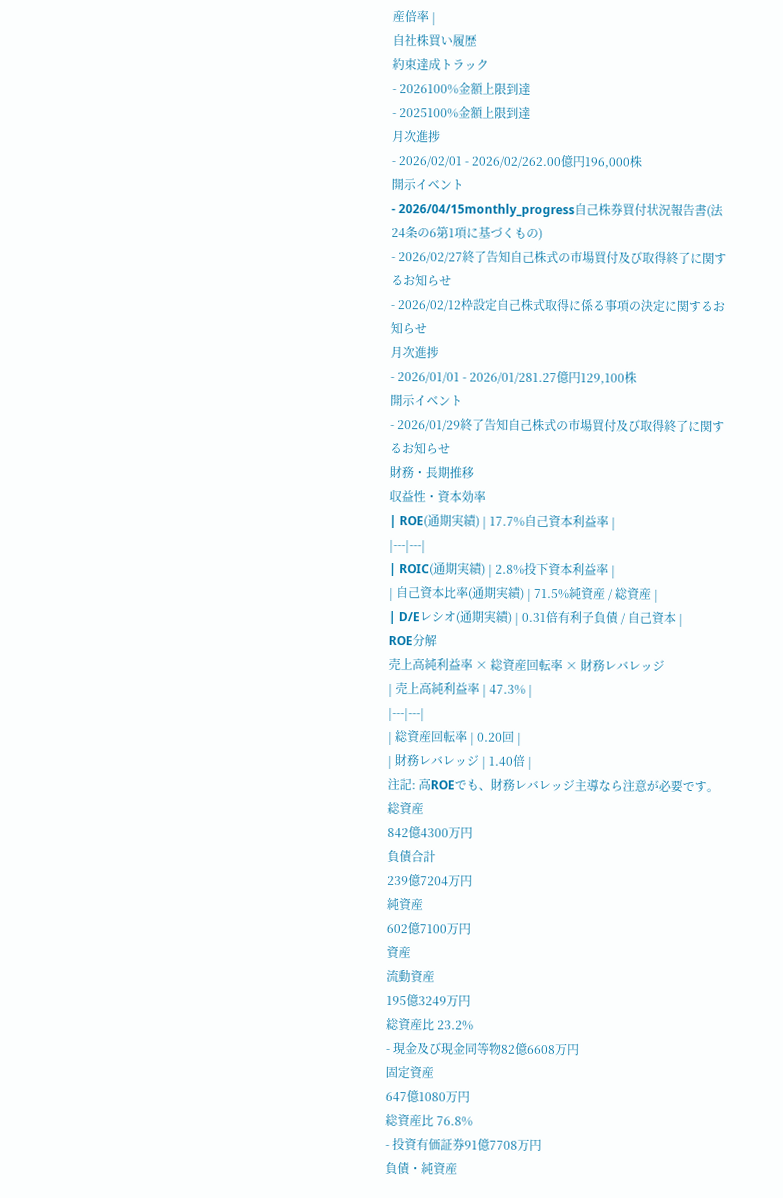産倍率 |
自社株買い履歴
約束達成トラック
- 2026100%金額上限到達
- 2025100%金額上限到達
月次進捗
- 2026/02/01 - 2026/02/262.00億円196,000株
開示イベント
- 2026/04/15monthly_progress自己株券買付状況報告書(法24条の6第1項に基づくもの)
- 2026/02/27終了告知自己株式の市場買付及び取得終了に関するお知らせ
- 2026/02/12枠設定自己株式取得に係る事項の決定に関するお知らせ
月次進捗
- 2026/01/01 - 2026/01/281.27億円129,100株
開示イベント
- 2026/01/29終了告知自己株式の市場買付及び取得終了に関するお知らせ
財務・長期推移
収益性・資本効率
| ROE(通期実績) | 17.7%自己資本利益率 |
|---|---|
| ROIC(通期実績) | 2.8%投下資本利益率 |
| 自己資本比率(通期実績) | 71.5%純資産 / 総資産 |
| D/Eレシオ(通期実績) | 0.31倍有利子負債 / 自己資本 |
ROE分解
売上高純利益率 × 総資産回転率 × 財務レバレッジ
| 売上高純利益率 | 47.3% |
|---|---|
| 総資産回転率 | 0.20回 |
| 財務レバレッジ | 1.40倍 |
注記: 高ROEでも、財務レバレッジ主導なら注意が必要です。
総資産
842億4300万円
負債合計
239億7204万円
純資産
602億7100万円
資産
流動資産
195億3249万円
総資産比 23.2%
- 現金及び現金同等物82億6608万円
固定資産
647億1080万円
総資産比 76.8%
- 投資有価証券91億7708万円
負債・純資産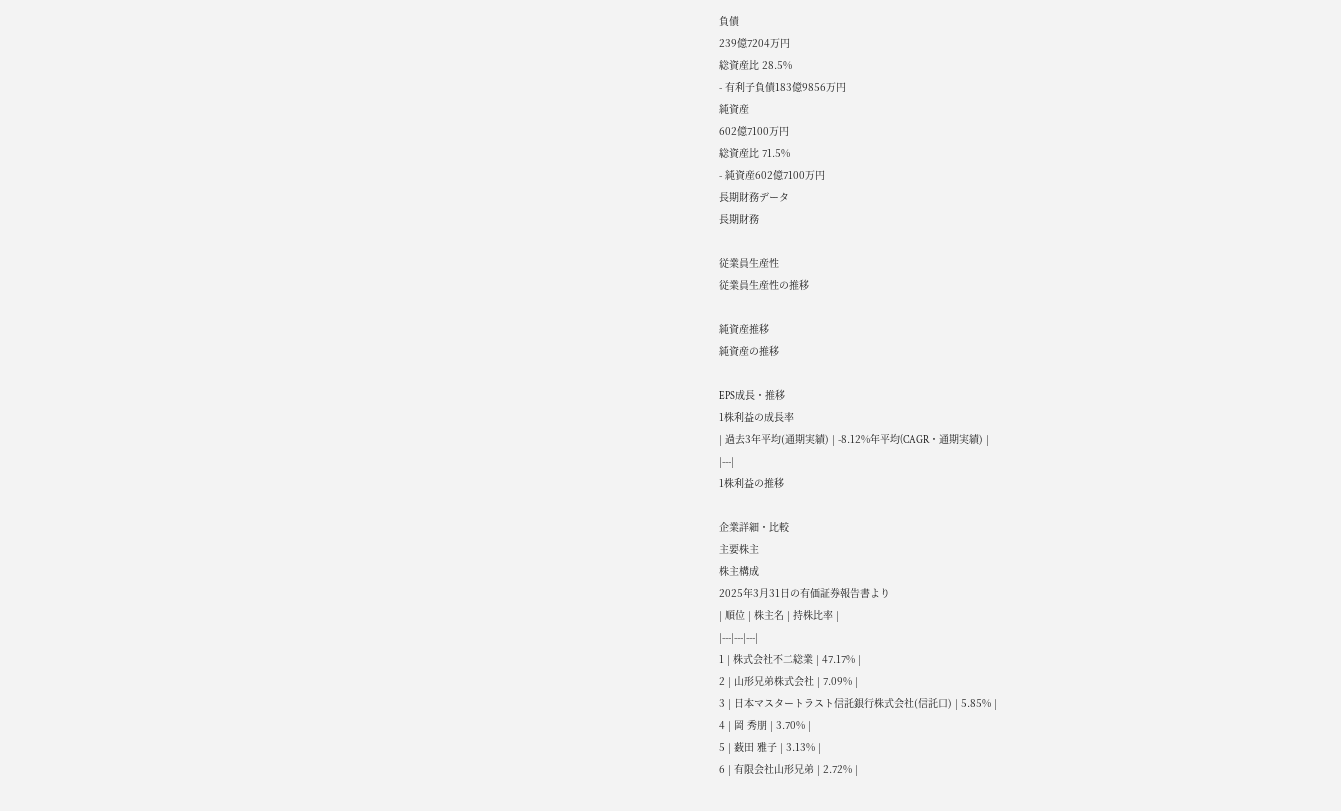負債
239億7204万円
総資産比 28.5%
- 有利子負債183億9856万円
純資産
602億7100万円
総資産比 71.5%
- 純資産602億7100万円
長期財務データ
長期財務

従業員生産性
従業員生産性の推移

純資産推移
純資産の推移

EPS成長・推移
1株利益の成長率
| 過去3年平均(通期実績) | -8.12%年平均(CAGR・通期実績) |
|---|
1株利益の推移

企業詳細・比較
主要株主
株主構成
2025年3月31日の有価証券報告書より
| 順位 | 株主名 | 持株比率 |
|---|---|---|
1 | 株式会社不二総業 | 47.17% |
2 | 山形兄弟株式会社 | 7.09% |
3 | 日本マスタートラスト信託銀行株式会社(信託口) | 5.85% |
4 | 岡 秀朋 | 3.70% |
5 | 薮田 雅子 | 3.13% |
6 | 有限会社山形兄弟 | 2.72% |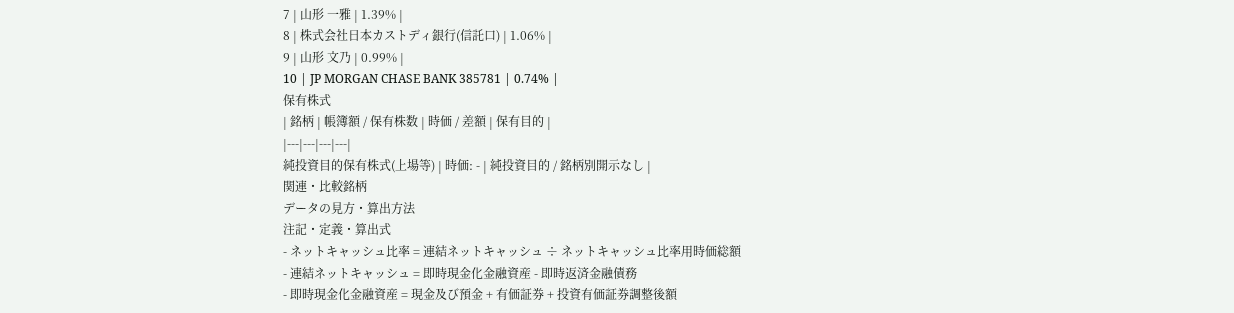7 | 山形 一雅 | 1.39% |
8 | 株式会社日本カストディ銀行(信託口) | 1.06% |
9 | 山形 文乃 | 0.99% |
10 | JP MORGAN CHASE BANK 385781 | 0.74% |
保有株式
| 銘柄 | 帳簿額 / 保有株数 | 時価 / 差額 | 保有目的 |
|---|---|---|---|
純投資目的保有株式(上場等) | 時価: - | 純投資目的 / 銘柄別開示なし |
関連・比較銘柄
データの見方・算出方法
注記・定義・算出式
- ネットキャッシュ比率 = 連結ネットキャッシュ ÷ ネットキャッシュ比率用時価総額
- 連結ネットキャッシュ = 即時現金化金融資産 - 即時返済金融債務
- 即時現金化金融資産 = 現金及び預金 + 有価証券 + 投資有価証券調整後額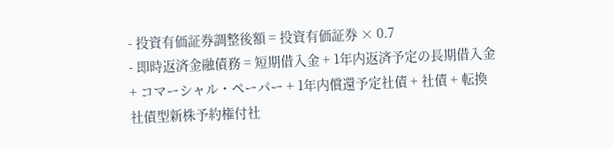- 投資有価証券調整後額 = 投資有価証券 × 0.7
- 即時返済金融債務 = 短期借入金 + 1年内返済予定の長期借入金 + コマーシャル・ペーパー + 1年内償還予定社債 + 社債 + 転換社債型新株予約権付社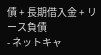債 + 長期借入金 + リース負債
- ネットキャ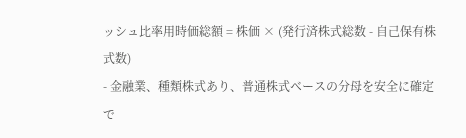ッシュ比率用時価総額 = 株価 × (発行済株式総数 - 自己保有株式数)
- 金融業、種類株式あり、普通株式ベースの分母を安全に確定で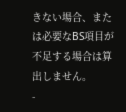きない場合、または必要なBS項目が不足する場合は算出しません。
-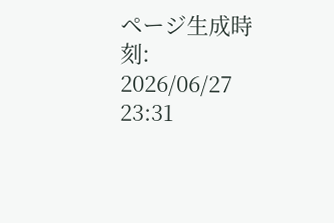ページ生成時刻: 2026/06/27 23:31